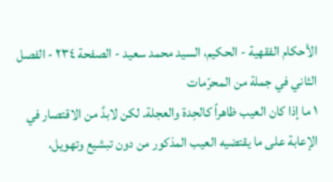الأحكام الفقهية - الحكيم، السيد محمد سعيد - الصفحة ٢٣٤ - الفصل الثاني في جملة من المحرّمات
١ ما إذا كان العيب ظاهراً كالحِدة والعجلة. لكن لابدَّ من الاقتصار في الإعابة على ما يقتضيه العيب المذكور من دون تبشيع وتهويل،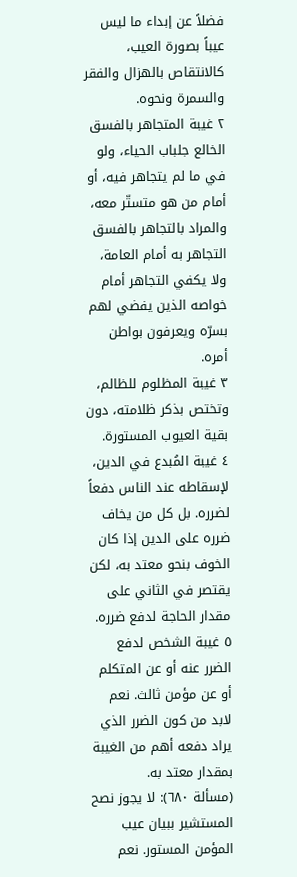فضلاً عن إبداء ما ليس عيباً بصورة العيب، كالانتقاص بالهزال والفقر والسمرة ونحوه.
٢ غيبة المتجاهر بالفسق الخالع جلباب الحياء، ولو في ما لم يتجاهر فيه، أو أمام من هو متستّر معه، والمراد بالتجاهر بالفسق التجاهر به أمام العامة، ولا يكفي التجاهر أمام خواصه الذين يفضي لهم بسرّه ويعرفون بواطن أمره.
٣ غيبة المظلوم للظالم، وتختص بذكر ظلامته، دون بقية العيوب المستورة.
٤ غيبة المُبدع في الدين، لإسقاطه عند الناس دفعاً لضرره. بل كل من يخاف ضرره على الدين إذا كان الخوف بنحو معتد به، لكن يقتصر في الثاني على مقدار الحاجة لدفع ضرره.
٥ غيبة الشخص لدفع الضرر عنه أو عن المتكلم أو عن مؤمن ثالث. نعم لابد من كون الضرر الذي يراد دفعه أهم من الغيبة بمقدار معتد به.
(مسألة ٦٨٠): لا يجوز نصح المستشير ببيان عيب المؤمن المستور. نعم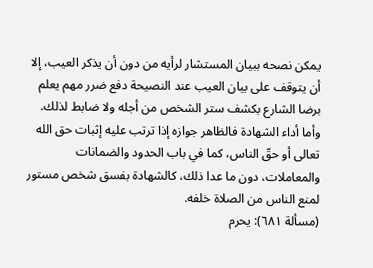يمكن نصحه ببيان المستشار لرأيه من دون أن يذكر العيب، إلا أن يتوقف على بيان العيب عند النصيحة دفع ضرر مهم يعلم برضا الشارع بكشف ستر الشخص من أجله ولا ضابط لذلك. وأما أداء الشهادة فالظاهر جوازه إذا ترتب عليه إثبات حق الله تعالى أو حقّ الناس، كما في باب الحدود والضمانات والمعاملات، دون ما عدا ذلك، كالشهادة بفسق شخص مستور لمنع الناس من الصلاة خلفه.
(مسألة ٦٨١): يحرم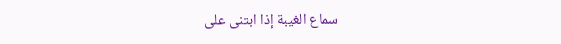سماع الغيبة إذا ابتنى على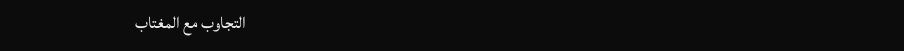التجاوب مع المغتاب